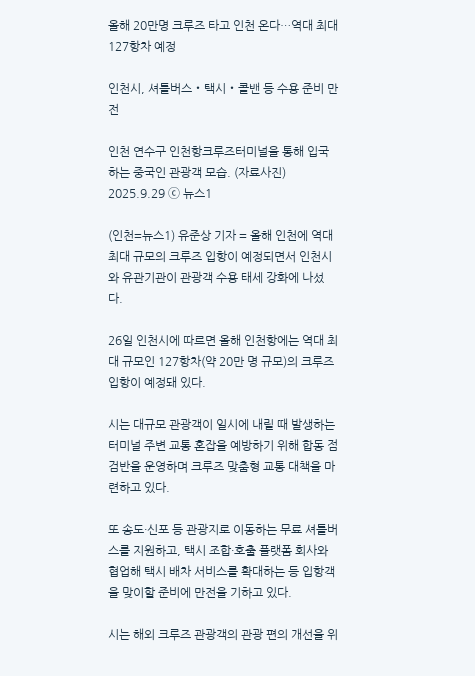올해 20만명 크루즈 타고 인천 온다…역대 최대 127항차 예정

인천시, 셔틀버스‧택시‧콜밴 등 수용 준비 만전

인천 연수구 인천항크루즈터미널을 통해 입국하는 중국인 관광객 모습. (자료사진) 2025.9.29 ⓒ 뉴스1

(인천=뉴스1) 유준상 기자 = 올해 인천에 역대 최대 규모의 크루즈 입항이 예정되면서 인천시와 유관기관이 관광객 수용 태세 강화에 나섰다.

26일 인천시에 따르면 올해 인천항에는 역대 최대 규모인 127항차(약 20만 명 규모)의 크루즈 입항이 예정돼 있다.

시는 대규모 관광객이 일시에 내릴 때 발생하는 터미널 주변 교통 혼잡을 예방하기 위해 합동 점검반을 운영하며 크루즈 맞춤형 교통 대책을 마련하고 있다.

또 송도·신포 등 관광지로 이동하는 무료 셔틀버스를 지원하고, 택시 조합·호출 플랫폼 회사와 협업해 택시 배차 서비스를 확대하는 등 입항객을 맞이할 준비에 만전을 기하고 있다.

시는 해외 크루즈 관광객의 관광 편의 개선을 위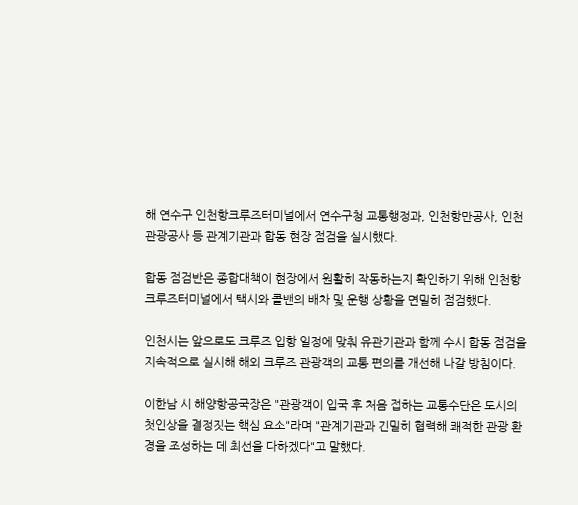해 연수구 인천항크루즈터미널에서 연수구청 교통행정과, 인천항만공사, 인천관광공사 등 관계기관과 합동 현장 점검을 실시했다.

합동 점검반은 종합대책이 현장에서 원활히 작동하는지 확인하기 위해 인천항크루즈터미널에서 택시와 콜밴의 배차 및 운행 상황을 면밀히 점검했다.

인천시는 앞으로도 크루즈 입항 일정에 맞춰 유관기관과 함께 수시 합동 점검을 지속적으로 실시해 해외 크루즈 관광객의 교통 편의를 개선해 나갈 방침이다.

이한남 시 해양항공국장은 "관광객이 입국 후 처음 접하는 교통수단은 도시의 첫인상을 결정짓는 핵심 요소"라며 "관계기관과 긴밀히 협력해 쾌적한 관광 환경을 조성하는 데 최선을 다하겠다"고 말했다.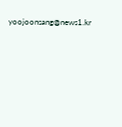yoojoonsang@news1.kr